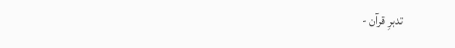تدبرِ قرآن -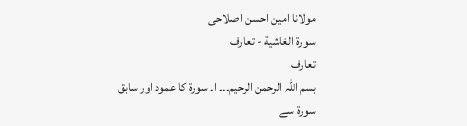مولانا امین احسن اصلاحی
سورۃ الغاشية - تعارف
تعارف
بسم اللہ الرحمن الرحیم۔۔۔ ا۔ سورة کا عمود اور سابق سورة سے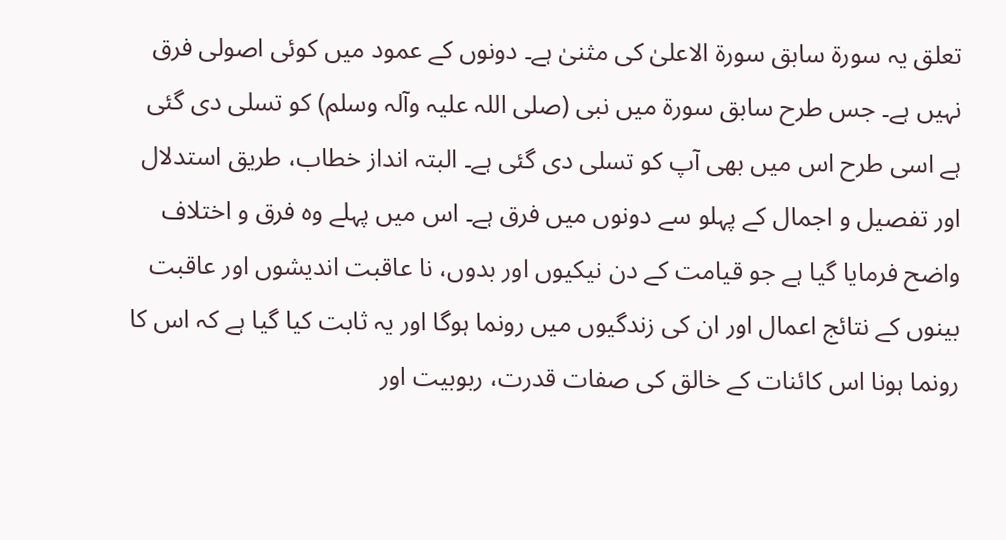تعلق یہ سورة سابق سورة الاعلیٰ کی مثنیٰ ہے۔ دونوں کے عمود میں کوئی اصولی فرق نہیں ہے۔ جس طرح سابق سورة میں نبی (صلی اللہ علیہ وآلہ وسلم) کو تسلی دی گئی ہے اسی طرح اس میں بھی آپ کو تسلی دی گئی ہے۔ البتہ انداز خطاب، طریق استدلال اور تفصیل و اجمال کے پہلو سے دونوں میں فرق ہے۔ اس میں پہلے وہ فرق و اختلاف واضح فرمایا گیا ہے جو قیامت کے دن نیکیوں اور بدوں، نا عاقبت اندیشوں اور عاقبت بینوں کے نتائج اعمال اور ان کی زندگیوں میں رونما ہوگا اور یہ ثابت کیا گیا ہے کہ اس کا رونما ہونا اس کائنات کے خالق کی صفات قدرت، ربوبیت اور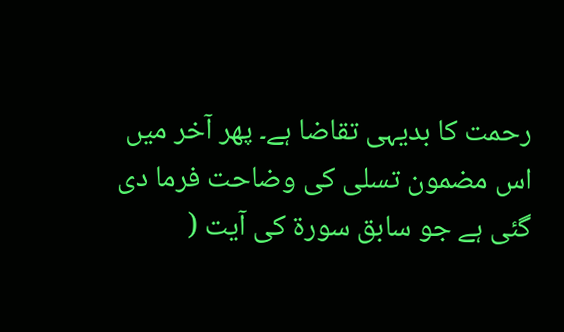رحمت کا بدیہی تقاضا ہے۔ پھر آخر میں اس مضمون تسلی کی وضاحت فرما دی گئی ہے جو سابق سورة کی آیت (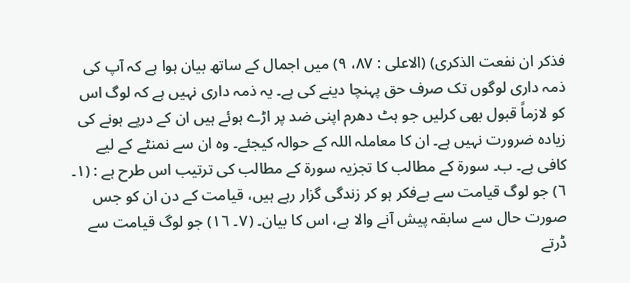فذکر ان نفعت الذکری) (الاعلی : ٨٧، ٩) میں اجمال کے ساتھ بیان ہوا ہے کہ آپ کی ذمہ داری لوگوں تک صرف حق پہنچا دینے کی ہے۔ یہ ذمہ داری نہیں ہے کہ لوگ اس کو لازماً قبول بھی کرلیں جو ہٹ دھرم اپنی ضد پر اڑے ہوئے ہیں ان کے درپے ہونے کی زیادہ ضرورت نہیں ہے۔ ان کا معاملہ اللہ کے حوالہ کیجئے۔ وہ ان سے نمنٹے کے لیے کافی ہے۔ ب۔ سورة کے مطالب کا تجزیہ سورة کے مطالب کی ترتیب اس طرح ہے : (١۔ ٦) جو لوگ قیامت سے بےفکر ہو کر زندگی گزار رہے ہیں، قیامت کے دن ان کو جس صورت حال سے سابقہ پیش آنے والا ہے، اس کا بیان۔ (٧۔ ١٦) جو لوگ قیامت سے ڈرتے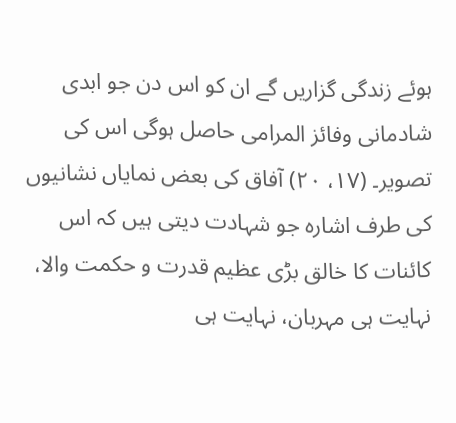ہوئے زندگی گزاریں گے ان کو اس دن جو ابدی شادمانی وفائز المرامی حاصل ہوگی اس کی تصویر۔ (١٧، ٢٠) آفاق کی بعض نمایاں نشانیوں کی طرف اشارہ جو شہادت دیتی ہیں کہ اس کائنات کا خالق بڑی عظیم قدرت و حکمت والا، نہایت ہی مہربان، نہایت ہی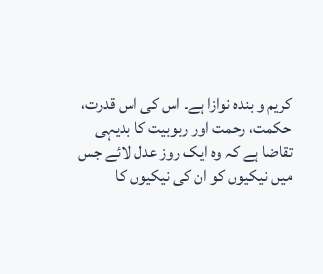کریم و بندہ نوازا ہے۔ اس کی اس قدرت، حکمت، رحمت اور ربوبیت کا بدیہی تقاضا ہے کہ وہ ایک روز عدل لائے جس میں نیکیوں کو ان کی نیکیوں کا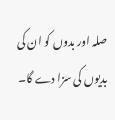صلہ اور بدوں کو ان کی بدیوں کی سزا دے گا۔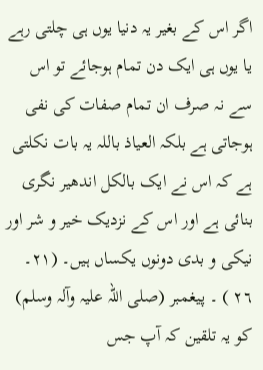اگر اس کے بغیر یہ دنیا یوں ہی چلتی رہے یا یوں ہی ایک دن تمام ہوجائے تو اس سے نہ صرف ان تمام صفات کی نفی ہوجاتی ہے بلکہ العیاذ باللہ یہ بات نکلتی ہے کہ اس نے ایک بالکل اندھیر نگری بنائی ہے اور اس کے نزدیک خیر و شر اور نیکی و بدی دونوں یکساں ہیں۔ (٢١۔ ٢٦ ) ۔ پیغمبر (صلی اللہ علیہ وآلہ وسلم) کو یہ تلقین کہ آپ جس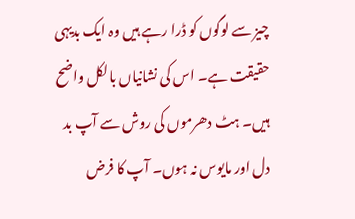چیز سے لوگوں کو ڈرا رہے ہیں وہ ایک بدیہی حقیقت ہے۔ اس کی نشانیاں بالکل واضح ہیں۔ ہٹ دھرموں کی روش سے آپ بد دل اور مایوس نہ ہوں۔ آپ کا فرض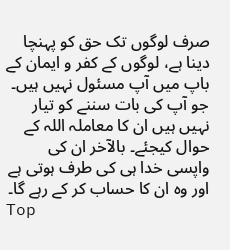صرف لوگوں تک حق کو پہنچا دینا ہے، لوگوں کے کفر و ایمان کے باپ میں آپ مسئول نہیں ہیں۔ جو آپ کی بات سننے کو تیار نہیں ہیں ان کا معاملہ اللہ کے حوال کیجئے۔ بالآخر ان کی واپسی خدا ہی کی طرف ہوتی ہے اور وہ ان کا حساب کر کے رہے گا۔
Top